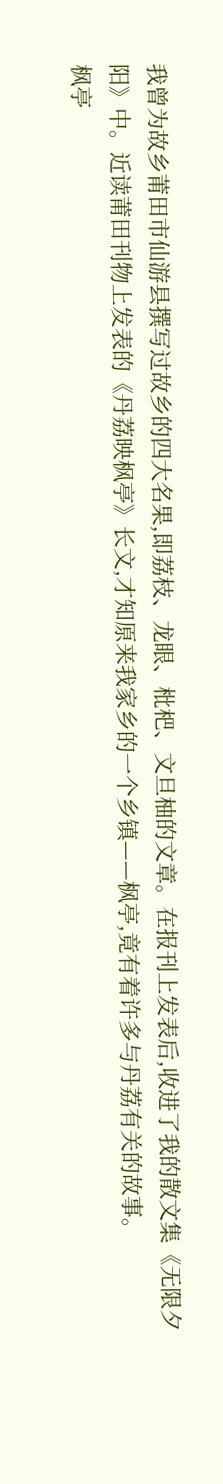我曾为故乡莆田市仙游县撰写过故乡的四大名果,即荔枝、龙眼、枇杷、文旦柚的文章。在报刊上发表后,收进了我的散文集《无限夕阳》中。近读莆田刊物上发表的《丹荔映枫亭》长文,才知原来我家乡的一个乡镇——枫亭,竟有着许多与丹荔有关的故事。
枫亭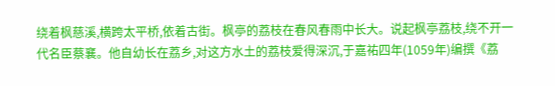绕着枫慈溪,横跨太平桥,依着古街。枫亭的荔枝在春风春雨中长大。说起枫亭荔枝,绕不开一代名臣蔡襄。他自幼长在荔乡,对这方水土的荔枝爱得深沉,于嘉祐四年(1059年)编撰《荔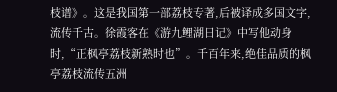枝谱》。这是我国第一部荔枝专著,后被译成多国文字,流传千古。徐霞客在《游九鲤湖日记》中写他动身时,“正枫亭荔枝新熟时也”。千百年来,绝佳品质的枫亭荔枝流传五洲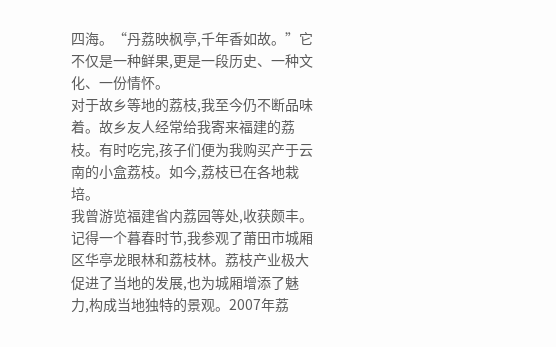四海。“丹荔映枫亭,千年香如故。”它不仅是一种鲜果,更是一段历史、一种文化、一份情怀。
对于故乡等地的荔枝,我至今仍不断品味着。故乡友人经常给我寄来福建的荔枝。有时吃完,孩子们便为我购买产于云南的小盒荔枝。如今,荔枝已在各地栽培。
我曾游览福建省内荔园等处,收获颇丰。记得一个暮春时节,我参观了莆田市城厢区华亭龙眼林和荔枝林。荔枝产业极大促进了当地的发展,也为城厢增添了魅力,构成当地独特的景观。2007年荔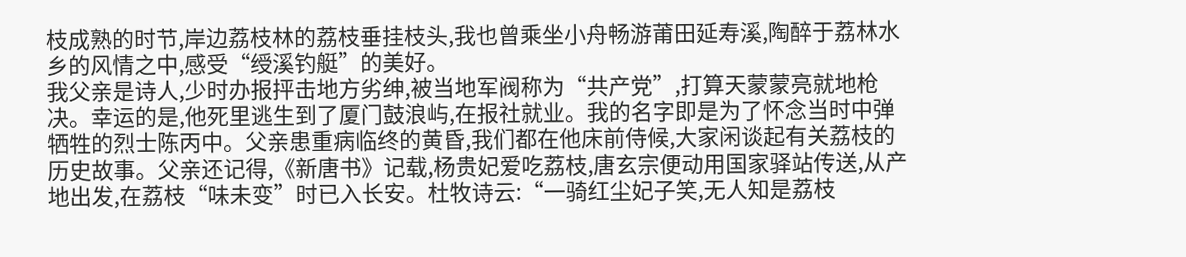枝成熟的时节,岸边荔枝林的荔枝垂挂枝头,我也曾乘坐小舟畅游莆田延寿溪,陶醉于荔林水乡的风情之中,感受“绶溪钓艇”的美好。
我父亲是诗人,少时办报抨击地方劣绅,被当地军阀称为“共产党”,打算天蒙蒙亮就地枪决。幸运的是,他死里逃生到了厦门鼓浪屿,在报社就业。我的名字即是为了怀念当时中弹牺牲的烈士陈丙中。父亲患重病临终的黄昏,我们都在他床前侍候,大家闲谈起有关荔枝的历史故事。父亲还记得,《新唐书》记载,杨贵妃爱吃荔枝,唐玄宗便动用国家驿站传送,从产地出发,在荔枝“味未变”时已入长安。杜牧诗云:“一骑红尘妃子笑,无人知是荔枝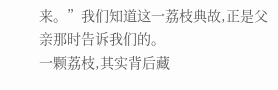来。”我们知道这一荔枝典故,正是父亲那时告诉我们的。
一颗荔枝,其实背后藏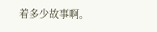着多少故事啊。